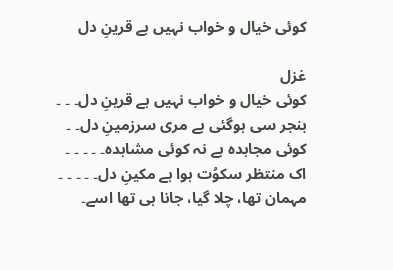کوئی خیال و خواب نہیں ہے قرینِ دل

غزل
کوئی خیال و خواب نہیں ہے قرینِ دل۔ ۔ ۔
بنجر سی ہوگئی ہے مری سرزمینِ دل۔ ۔
کوئی مجاہدہ ہے نہ کوئی مشاہدہ۔ ۔ ۔ ۔ ۔
اک منتظر سکوُت ہوا ہے مکینِ دل۔ ۔ ۔ ۔ ۔
مہمان تھا، چلا گیا، جانا ہی تھا اسے۔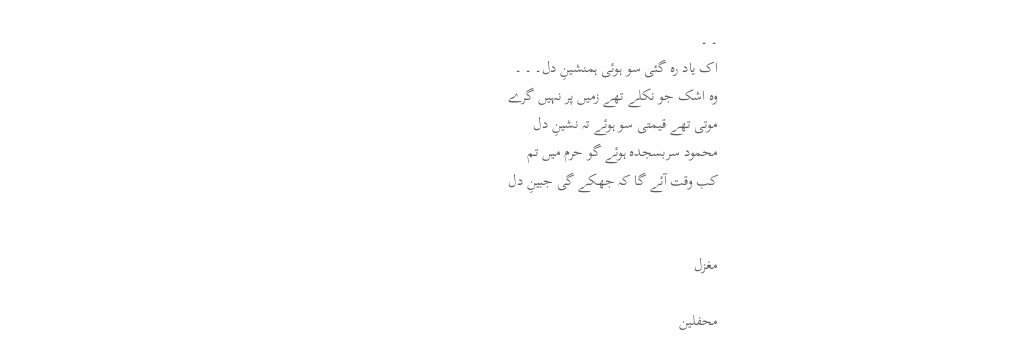۔ ۔
اک یاد رہ گئی سو ہوئی ہمنشینِ دل۔ ۔ ۔
وہ اشک جو نکلے تھے زمیں پر نہیں گرے
موتی تھے قیمتی سو ہوئے تہ نشینِ دل
محمود سربسجدہ ہوئے گو حرم میں تم
کب وقت آئے گا کہ جھکے گی جبینِ دل


مغزل

محفلین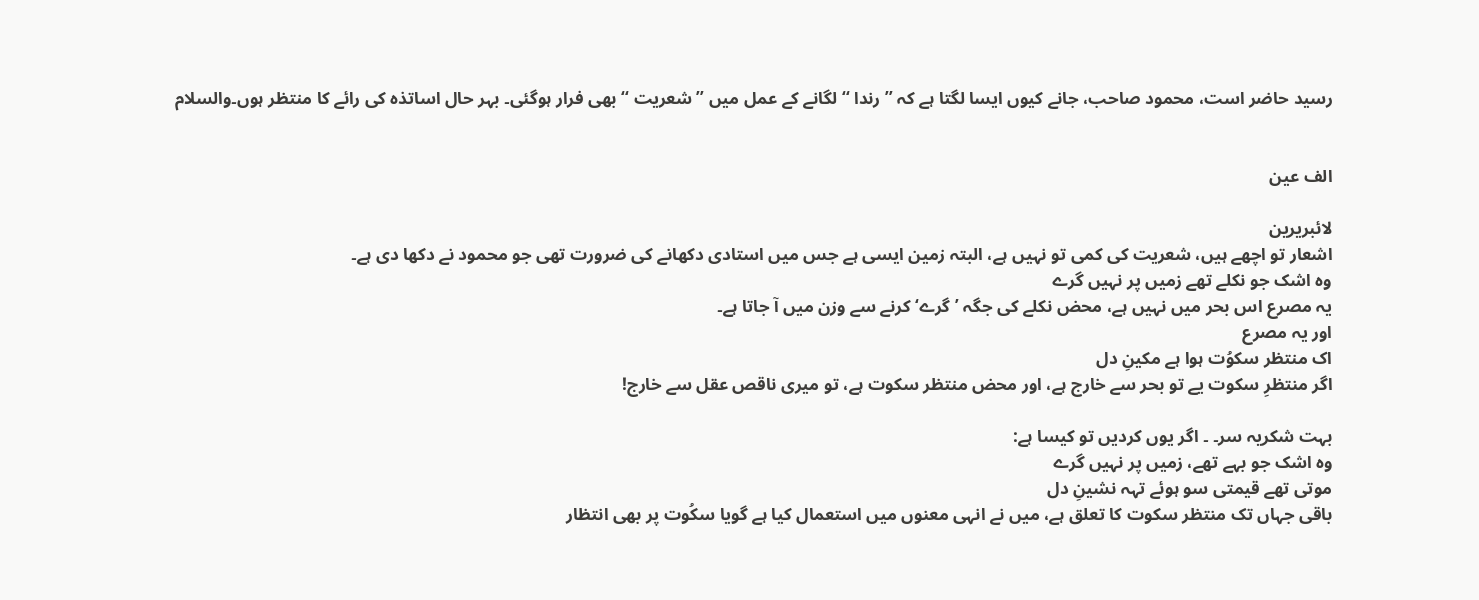رسید حاضر است، محمود صاحب، جانے کیوں ایسا لگتا ہے کہ ’’ رندا ‘‘ لگانے کے عمل میں ’’ شعریت ‘‘ بھی فرار ہوگئی۔ بہر حال اساتذہ کی رائے کا منتظر ہوں۔والسلام


الف عین

لائبریرین
اشعار تو اچھے ہیں، شعریت کی کمی تو نہیں ہے، البتہ زمین ایسی ہے جس میں استادی دکھانے کی ضرورت تھی جو محمود نے دکھا دی ہے۔
وہ اشک جو نکلے تھے زمیں پر نہیں گرے
یہ مصرع اس بحر میں نہیں ہے، محض نکلے کی جگہ ’گرے‘ کرنے سے وزن میں آ جاتا ہے۔
اور یہ مصرع
اک منتظر سکوُت ہوا ہے مکینِ دل
اگر منتظرِ سکوت یے تو بحر سے خارج ہے، اور محض منتظر سکوت ہے، تو میری ناقص عقل سے خارج!

بہت شکریہ سر۔ ۔ اگر یوں کردیں تو کیسا ہے:
وہ اشک جو بہے تھے، زمیں پر نہیں گرے
موتی تھے قیمتی سو ہوئے تہہ نشینِ دل
باقی جہاں تک منتظر سکوت کا تعلق ہے، میں نے انہی معنوں میں استعمال کیا ہے گویا سکُوت پر بھی انتظار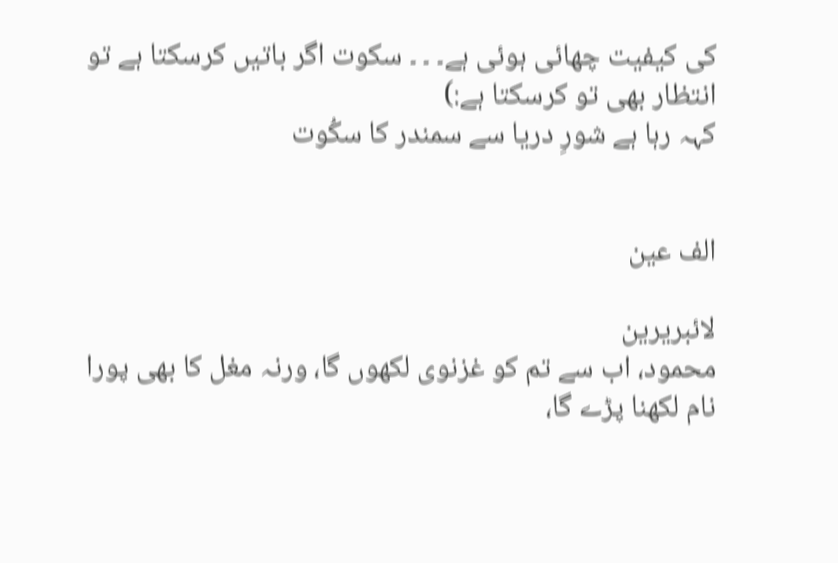کی کیفیت چھائی ہوئی ہے۔ ۔ ۔ سکوت اگر باتیں کرسکتا ہے تو انتظار بھی تو کرسکتا ہے:)
کہہ رہا ہے شورِ دریا سے سمندر کا سکُوت


الف عین

لائبریرین
محمود، اب سے تم کو غزنوی لکھوں گا، ورنہ مغل کا بھی پورا نام لکھنا پڑے گا،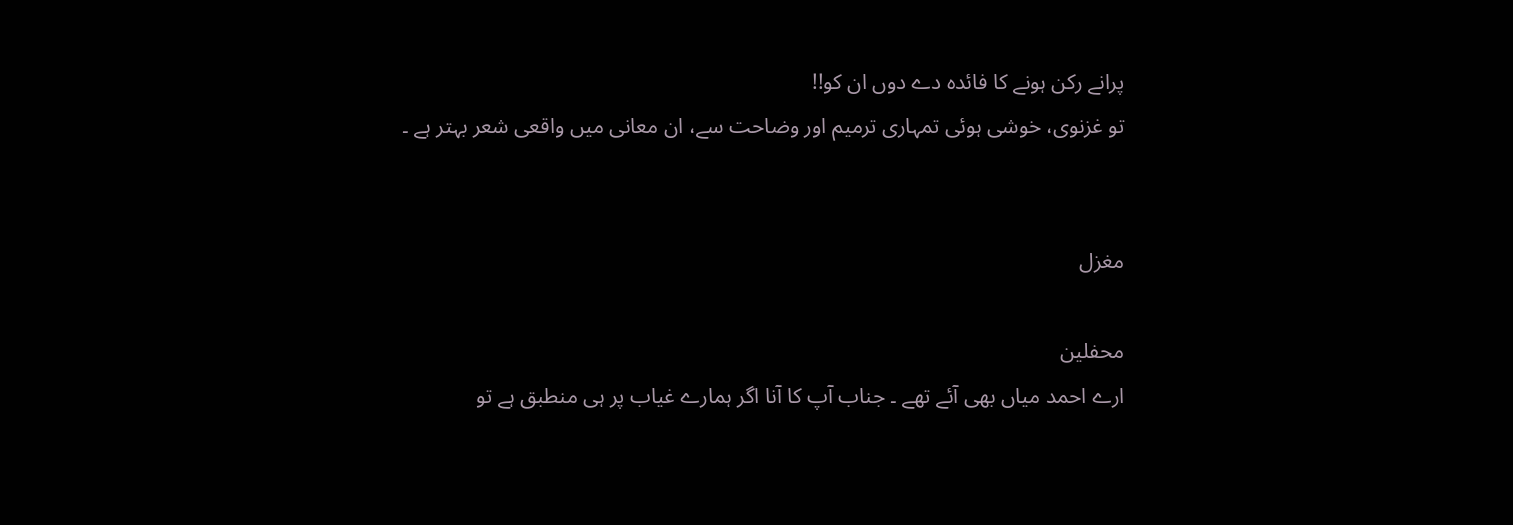پرانے رکن ہونے کا فائدہ دے دوں ان کو!!
تو غزنوی، خوشی ہوئی تمہاری ترمیم اور وضاحت سے، ان معانی میں واقعی شعر بہتر ہے ۔


مغزل

محفلین
ارے احمد میاں بھی آئے تھے ۔ جناب آپ کا آنا اگر ہمارے غیاب پر ہی منطبق ہے تو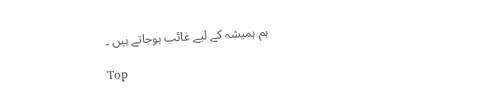ہم ہمیشہ کے لیے غائب ہوجاتے ہیں ۔

Top